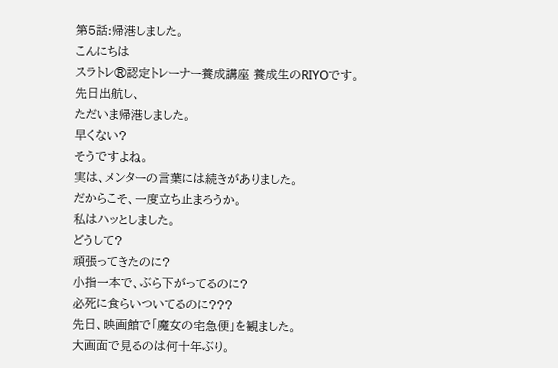第5話:帰港しました。
こんにちは
スラトレ®認定トレーナー養成講座 養成生のRIYOです。
先日出航し、
ただいま帰港しました。
早くない?
そうですよね。
実は、メンターの言葉には続きがありました。
だからこそ、一度立ち止まろうか。
私はハッとしました。
どうして?
頑張ってきたのに?
小指一本で、ぶら下がってるのに?
必死に食らいついてるのに???
先日、映画館で「魔女の宅急便」を観ました。
大画面で見るのは何十年ぶり。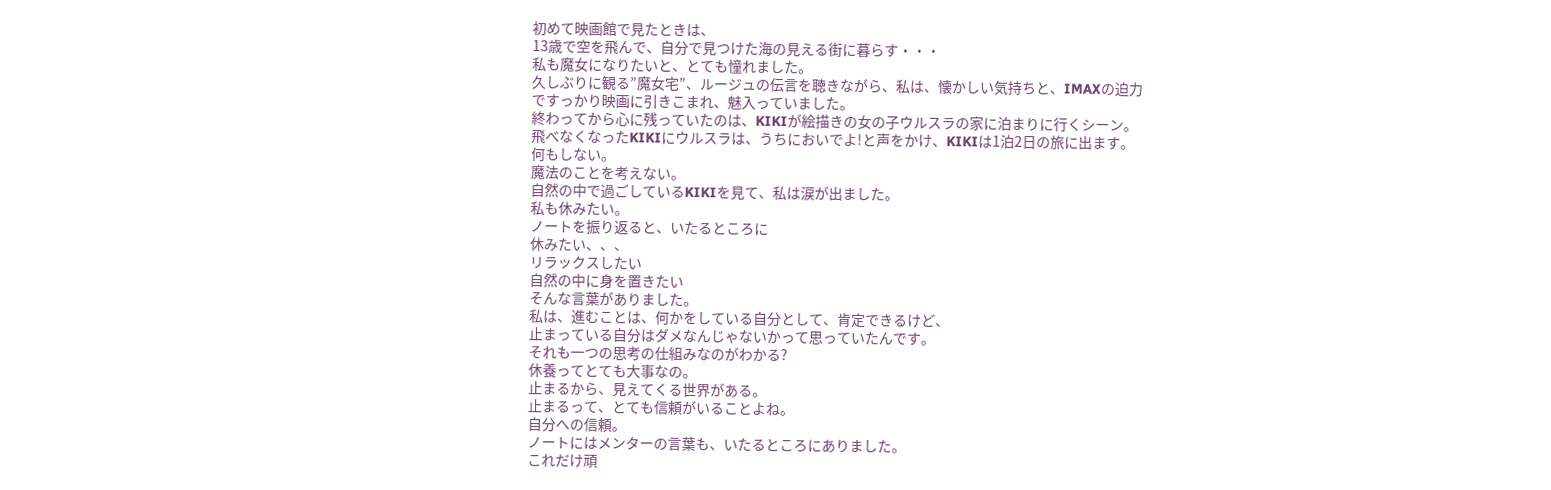初めて映画館で見たときは、
13歳で空を飛んで、自分で見つけた海の見える街に暮らす・・・
私も魔女になりたいと、とても憧れました。
久しぶりに観る”魔女宅”、ルージュの伝言を聴きながら、私は、懐かしい気持ちと、IMAXの迫力ですっかり映画に引きこまれ、魅入っていました。
終わってから心に残っていたのは、KIKIが絵描きの女の子ウルスラの家に泊まりに行くシーン。
飛べなくなったKIKIにウルスラは、うちにおいでよ!と声をかけ、KIKIは1泊2日の旅に出ます。
何もしない。
魔法のことを考えない。
自然の中で過ごしているKIKIを見て、私は涙が出ました。
私も休みたい。
ノートを振り返ると、いたるところに
休みたい、、、
リラックスしたい
自然の中に身を置きたい
そんな言葉がありました。
私は、進むことは、何かをしている自分として、肯定できるけど、
止まっている自分はダメなんじゃないかって思っていたんです。
それも一つの思考の仕組みなのがわかる?
休養ってとても大事なの。
止まるから、見えてくる世界がある。
止まるって、とても信頼がいることよね。
自分への信頼。
ノートにはメンターの言葉も、いたるところにありました。
これだけ頑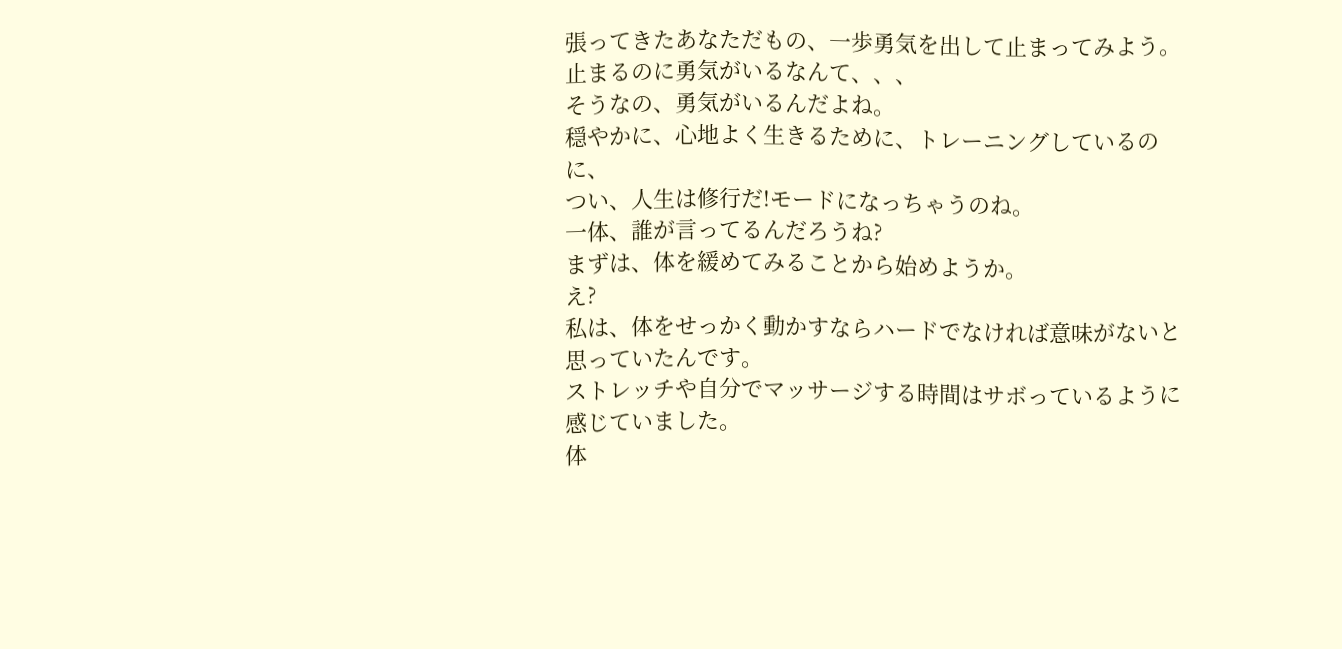張ってきたあなただもの、一歩勇気を出して止まってみよう。
止まるのに勇気がいるなんて、、、
そうなの、勇気がいるんだよね。
穏やかに、心地よく生きるために、トレーニングしているのに、
つい、人生は修行だ!モードになっちゃうのね。
一体、誰が言ってるんだろうね?
まずは、体を緩めてみることから始めようか。
え?
私は、体をせっかく動かすならハードでなければ意味がないと思っていたんです。
ストレッチや自分でマッサージする時間はサボっているように感じていました。
体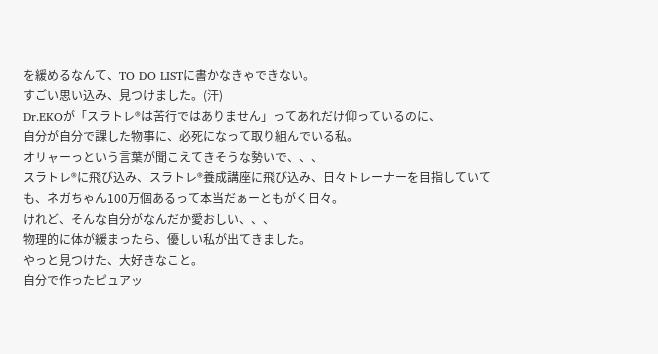を緩めるなんて、TO DO LISTに書かなきゃできない。
すごい思い込み、見つけました。(汗)
Dr.EKOが「スラトレ®は苦行ではありません」ってあれだけ仰っているのに、
自分が自分で課した物事に、必死になって取り組んでいる私。
オリャーっという言葉が聞こえてきそうな勢いで、、、
スラトレ®に飛び込み、スラトレ®養成講座に飛び込み、日々トレーナーを目指していても、ネガちゃん100万個あるって本当だぁーともがく日々。
けれど、そんな自分がなんだか愛おしい、、、
物理的に体が緩まったら、優しい私が出てきました。
やっと見つけた、大好きなこと。
自分で作ったピュアッ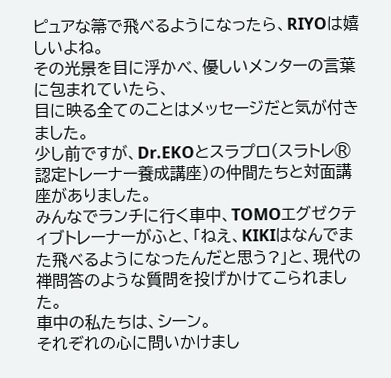ピュアな箒で飛べるようになったら、RIYOは嬉しいよね。
その光景を目に浮かべ、優しいメンターの言葉に包まれていたら、
目に映る全てのことはメッセージだと気が付きました。
少し前ですが、Dr.EKOとスラプロ(スラトレ®認定トレーナー養成講座)の仲間たちと対面講座がありました。
みんなでランチに行く車中、TOMOエグゼクティブトレーナーがふと、「ねえ、KIKIはなんでまた飛べるようになったんだと思う?」と、現代の禅問答のような質問を投げかけてこられました。
車中の私たちは、シーン。
それぞれの心に問いかけまし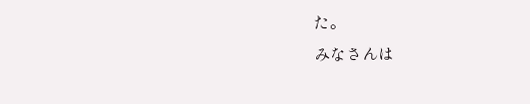た。
みなさんは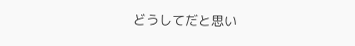どうしてだと思い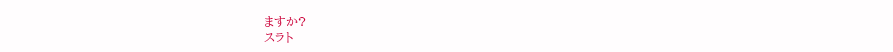ますか?
スラト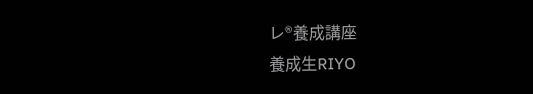レ®養成講座
養成生RIYO